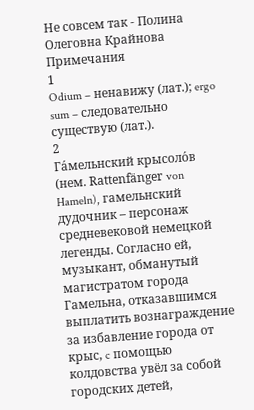Не совсем так - Полина Олеговна Крайнова
Примечания
1
Odium – ненавижу (лат.); ergo sum – следовательно существую (лат.).
2
Га́мельнский крысоло́в (нем. Rattenfänger von Hameln), гамельнский дудочник – персонаж средневековой немецкой легенды. Согласно ей, музыкант, обманутый магистратом города Гамельна, отказавшимся выплатить вознаграждение за избавление города от крыс, c помощью колдовства увёл за собой городских детей,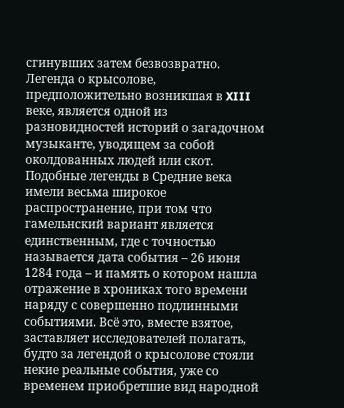сгинувших затем безвозвратно.
Легенда о крысолове, предположительно возникшая в XIII веке, является одной из разновидностей историй о загадочном музыканте, уводящем за собой околдованных людей или скот. Подобные легенды в Средние века имели весьма широкое распространение, при том что гамельнский вариант является единственным, где с точностью называется дата события – 26 июня 1284 года – и память о котором нашла отражение в хрониках того времени наряду с совершенно подлинными событиями. Всё это, вместе взятое, заставляет исследователей полагать, будто за легендой о крысолове стояли некие реальные события, уже со временем приобретшие вид народной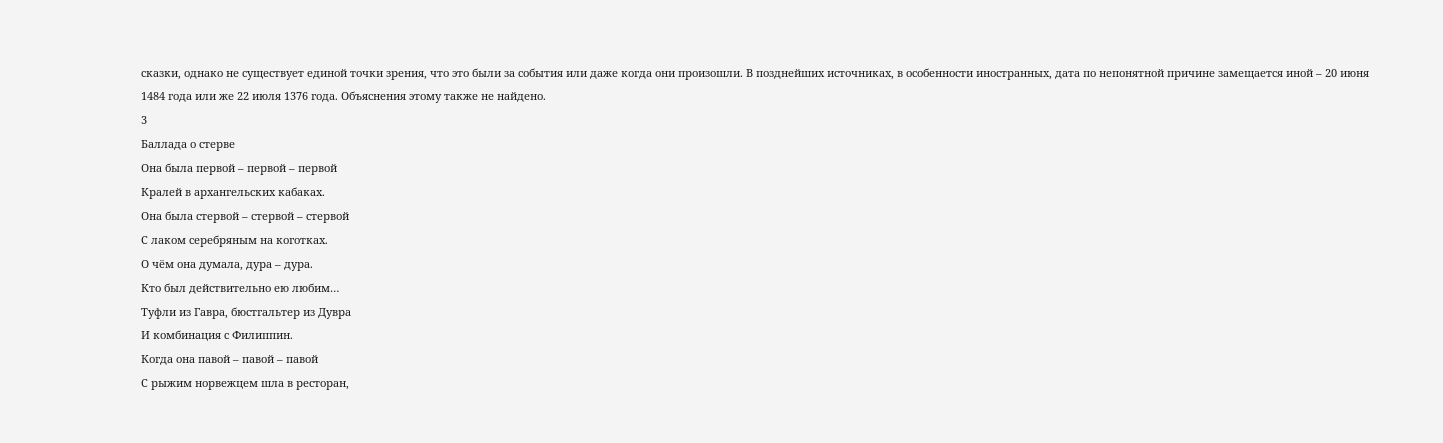сказки, однако не существует единой точки зрения, что это были за события или даже когда они произошли. В позднейших источниках, в особенности иностранных, дата по непонятной причине замещается иной – 20 июня 1484 года или же 22 июля 1376 года. Объяснения этому также не найдено.
3
Баллада о стерве
Она была первой – первой – первой
Кралей в архангельских кабаках.
Она была стервой – стервой – стервой
С лаком серебряным на коготках.
О чём она думала, дура – дура.
Кто был действительно ею любим…
Туфли из Гавра, бюстгальтер из Дувра
И комбинация с Филиппин.
Когда она павой – павой – павой
С рыжим норвежцем шла в ресторан,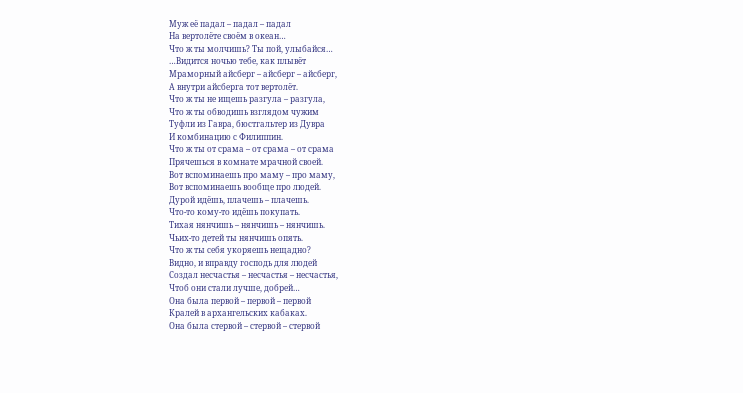Муж её падал – падал – падал
На вертолёте своём в океан…
Что ж ты молчишь? Ты пой, улыбайся…
…Видится ночью тебе, как плывёт
Мраморный айсберг – айсберг – айсберг,
А внутри айсберга тот вертолёт.
Что ж ты не ищешь разгула – разгула,
Что ж ты обводишь взглядом чужим
Туфли из Гавра, бюстгальтер из Дувра
И комбинацию с Филиппин.
Что ж ты от срама – от срама – от срама
Прячешься в комнате мрачной своей.
Вот вспоминаешь про маму – про маму,
Вот вспоминаешь вообще про людей.
Дурой идёшь, плачешь – плачешь.
Что-то кому-то идёшь покупать.
Тихая нянчишь – нянчишь – нянчишь.
Чьих-то детей ты нянчишь опять.
Что ж ты себя укоряешь нещадно?
Видно, и вправду господь для людей
Создал несчастья – несчастья – несчастья,
Чтоб они стали лучше, добрей…
Она была первой – первой – первой
Кралей в архангельских кабаках.
Она была стервой – стервой – стервой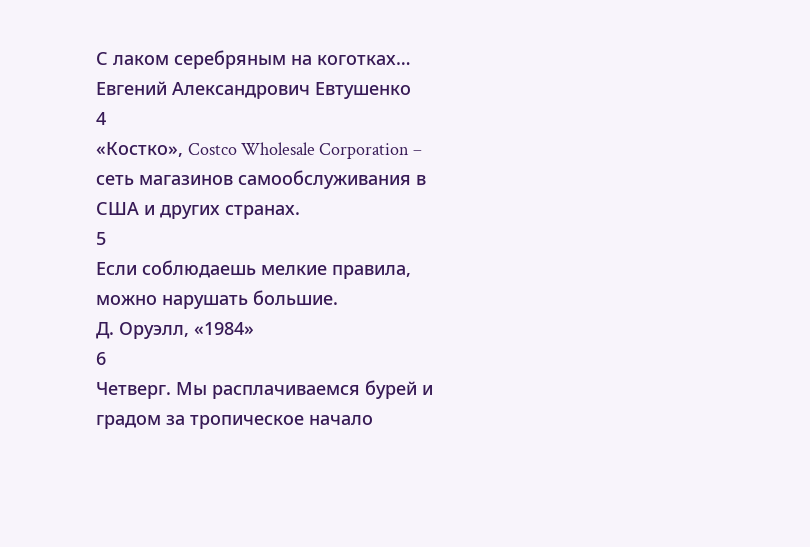С лаком серебряным на коготках…
Евгений Александрович Евтушенко
4
«Костко», Costco Wholesale Corporation – сеть магазинов самообслуживания в США и других странах.
5
Если соблюдаешь мелкие правила, можно нарушать большие.
Д. Оруэлл, «1984»
6
Четверг. Мы расплачиваемся бурей и градом за тропическое начало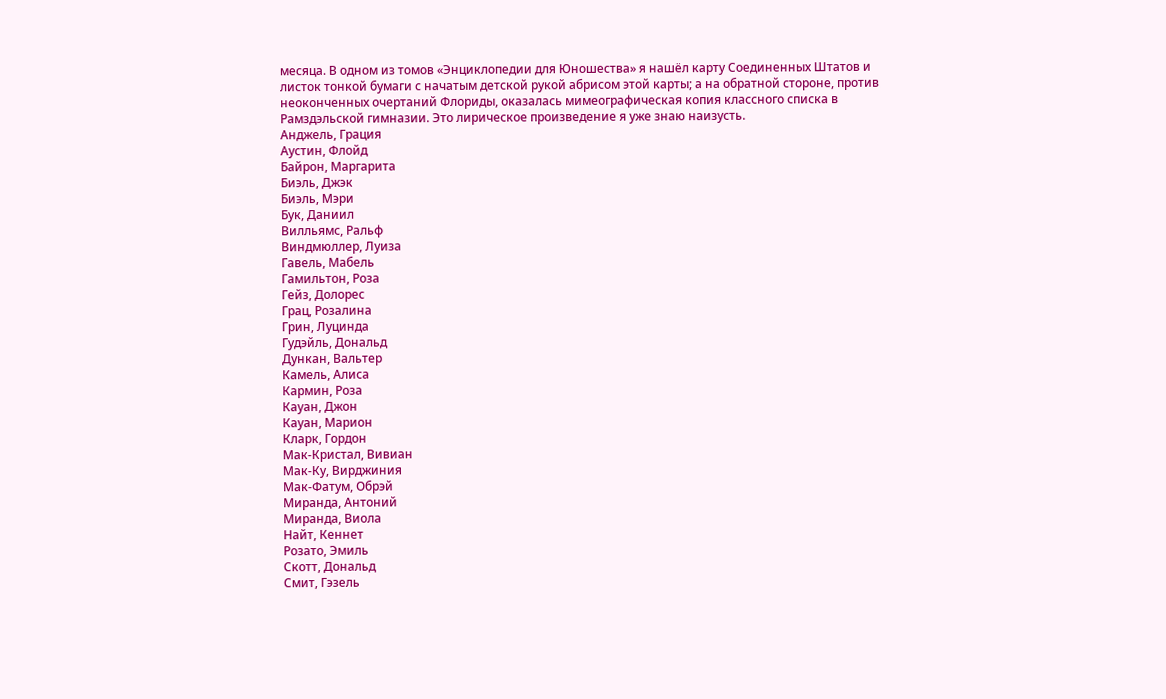месяца. В одном из томов «Энциклопедии для Юношества» я нашёл карту Соединенных Штатов и листок тонкой бумаги с начатым детской рукой абрисом этой карты; а на обратной стороне, против неоконченных очертаний Флориды, оказалась мимеографическая копия классного списка в Рамздэльской гимназии. Это лирическое произведение я уже знаю наизусть.
Анджель, Грация
Аустин, Флойд
Байрон, Маргарита
Биэль, Джэк
Биэль, Мэри
Бук, Даниил
Вилльямс, Ральф
Виндмюллер, Луиза
Гавель, Мабель
Гамильтон, Роза
Гейз, Долорес
Грац, Розалина
Грин, Луцинда
Гудэйль, Дональд
Дункан, Вальтер
Камель, Алиса
Кармин, Роза
Кауан, Джон
Кауан, Марион
Кларк, Гордон
Мак-Кристал, Вивиан
Мак-Ку, Вирджиния
Мак-Фатум, Обрэй
Миранда, Антоний
Миранда, Виола
Найт, Кеннет
Розато, Эмиль
Скотт, Дональд
Смит, Гэзель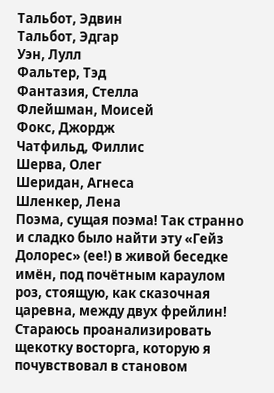Тальбот, Эдвин
Тальбот, Эдгар
Уэн, Лулл
Фальтер, Тэд
Фантазия, Стелла
Флейшман, Моисей
Фокс, Джордж
Чатфильд, Филлис
Шерва, Олег
Шеридан, Агнеса
Шленкер, Лена
Поэма, сущая поэма! Так странно и сладко было найти эту «Гейз Долорес» (ее!) в живой беседке имён, под почётным караулом роз, стоящую, как сказочная царевна, между двух фрейлин! Стараюсь проанализировать щекотку восторга, которую я почувствовал в становом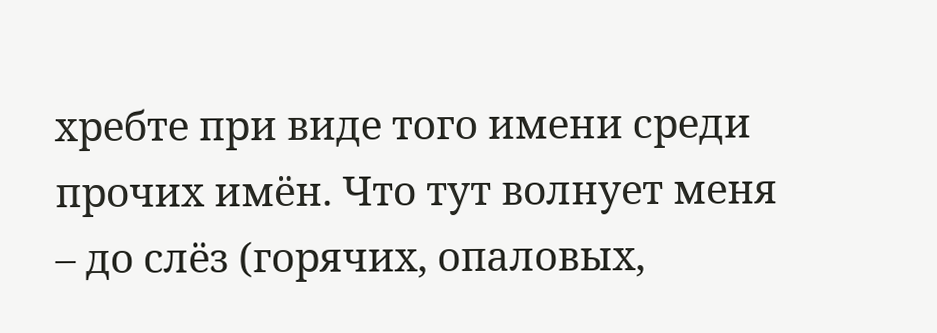хребте при виде того имени среди прочих имён. Что тут волнует меня – до слёз (горячих, опаловых,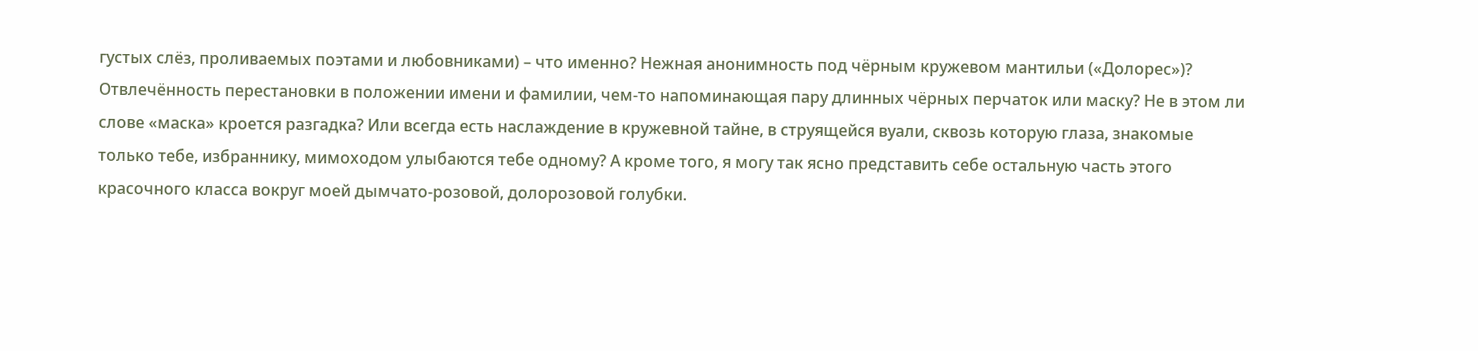густых слёз, проливаемых поэтами и любовниками) – что именно? Нежная анонимность под чёрным кружевом мантильи («Долорес»)? Отвлечённость перестановки в положении имени и фамилии, чем-то напоминающая пару длинных чёрных перчаток или маску? Не в этом ли слове «маска» кроется разгадка? Или всегда есть наслаждение в кружевной тайне, в струящейся вуали, сквозь которую глаза, знакомые только тебе, избраннику, мимоходом улыбаются тебе одному? А кроме того, я могу так ясно представить себе остальную часть этого красочного класса вокруг моей дымчато-розовой, долорозовой голубки.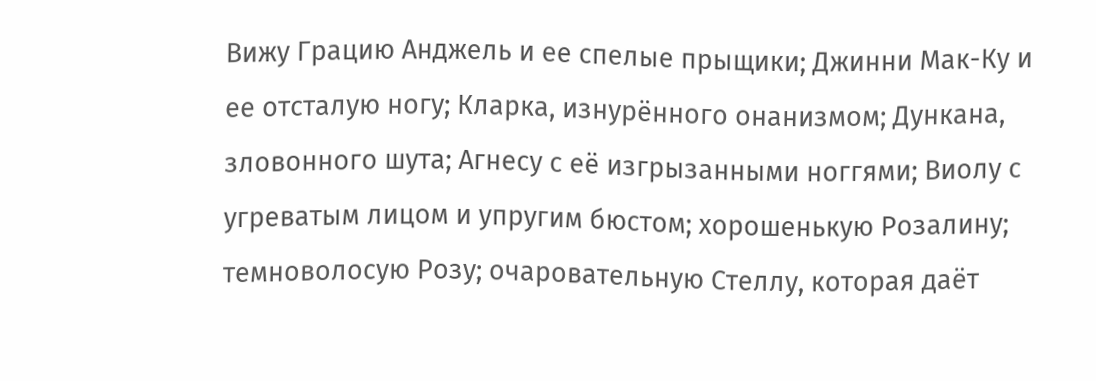Вижу Грацию Анджель и ее спелые прыщики; Джинни Мак-Ку и ее отсталую ногу; Кларка, изнурённого онанизмом; Дункана, зловонного шута; Агнесу с её изгрызанными ноггями; Виолу с угреватым лицом и упругим бюстом; хорошенькую Розалину; темноволосую Розу; очаровательную Стеллу, которая даёт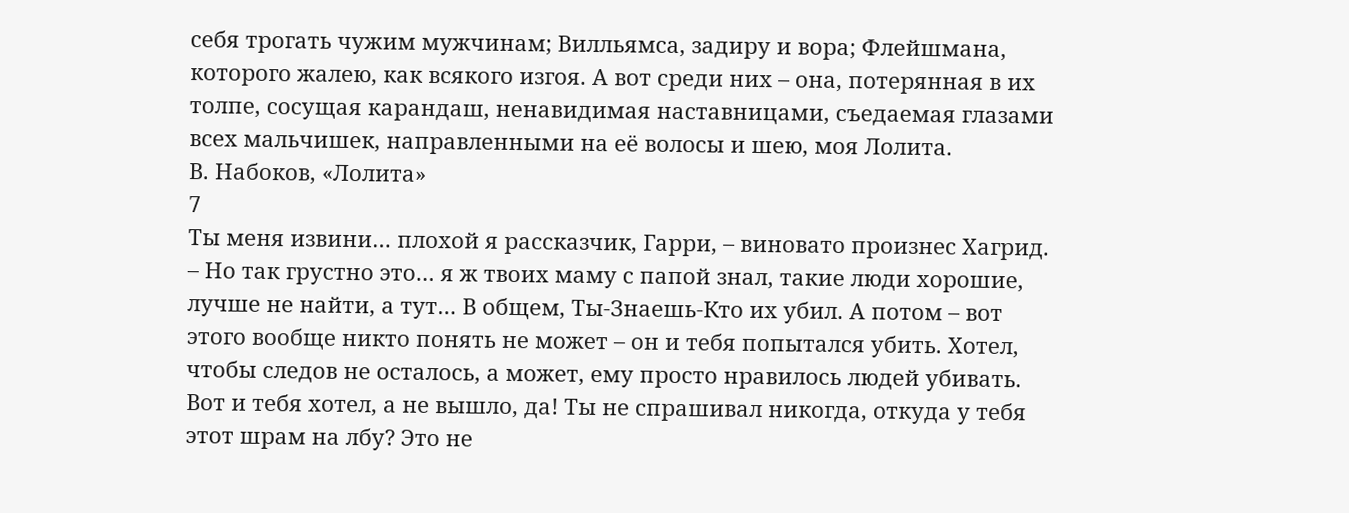себя трогать чужим мужчинам; Вилльямса, задиру и вора; Флейшмана, которого жалею, как всякого изгоя. А вот среди них – она, потерянная в их толпе, сосущая карандаш, ненавидимая наставницами, съедаемая глазами всех мальчишек, направленными на её волосы и шею, моя Лолита.
В. Набоков, «Лолита»
7
Ты меня извини… плохой я рассказчик, Гарри, – виновато произнес Хагрид. – Но так грустно это… я ж твоих маму с папой знал, такие люди хорошие, лучше не найти, а тут… В общем, Ты-Знаешь-Кто их убил. А потом – вот этого вообще никто понять не может – он и тебя попытался убить. Хотел, чтобы следов не осталось, а может, ему просто нравилось людей убивать. Вот и тебя хотел, а не вышло, да! Ты не спрашивал никогда, откуда у тебя этот шрам на лбу? Это не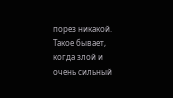порез никакой. Такое бывает, когда злой и очень сильный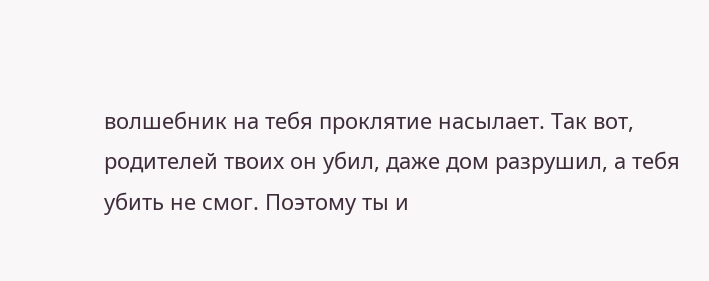волшебник на тебя проклятие насылает. Так вот, родителей твоих он убил, даже дом разрушил, а тебя убить не смог. Поэтому ты и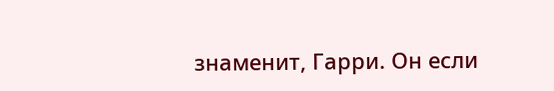знаменит, Гарри. Он если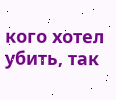кого хотел убить, так